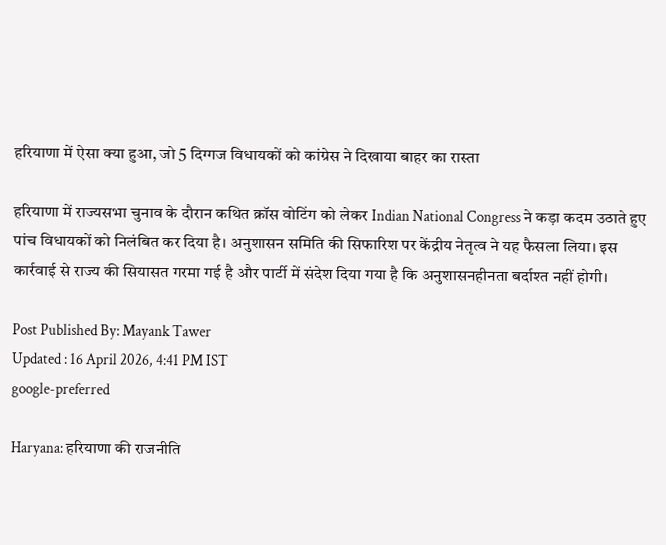हरियाणा में ऐसा क्या हुआ, जो 5 दिग्गज विधायकों को कांग्रेस ने दिखाया बाहर का रास्ता

हरियाणा में राज्यसभा चुनाव के दौरान कथित क्रॉस वोटिंग को लेकर Indian National Congress ने कड़ा कदम उठाते हुए पांच विधायकों को निलंबित कर दिया है। अनुशासन समिति की सिफारिश पर केंद्रीय नेतृत्व ने यह फैसला लिया। इस कार्रवाई से राज्य की सियासत गरमा गई है और पार्टी में संदेश दिया गया है कि अनुशासनहीनता बर्दाश्त नहीं होगी।

Post Published By: Mayank Tawer
Updated : 16 April 2026, 4:41 PM IST
google-preferred

Haryana: हरियाणा की राजनीति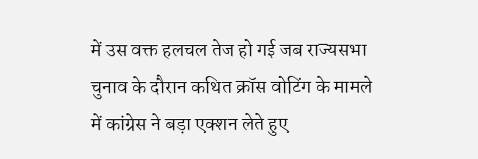में उस वक्त हलचल तेज हो गई जब राज्यसभा चुनाव के दौरान कथित क्रॉस वोटिंग के मामले में कांग्रेस ने बड़ा एक्शन लेते हुए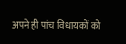अपने ही पांच विधायकों को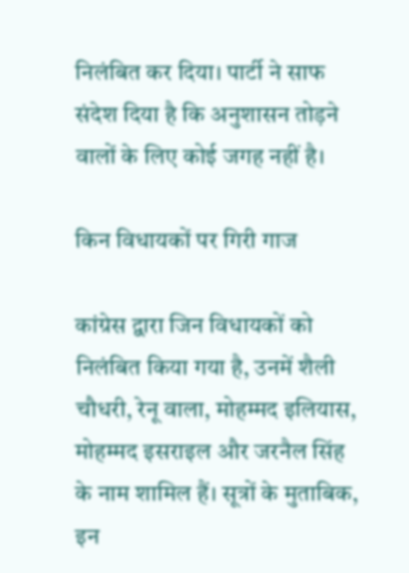निलंबित कर दिया। पार्टी ने साफ संदेश दिया है कि अनुशासन तोड़ने वालों के लिए कोई जगह नहीं है।

किन विधायकों पर गिरी गाज

कांग्रेस द्वारा जिन विधायकों को निलंबित किया गया है, उनमें शैली चौधरी, रेनू वाला, मोहम्मद इलियास, मोहम्मद इसराइल और जरनैल सिंह के नाम शामिल हैं। सूत्रों के मुताबिक, इन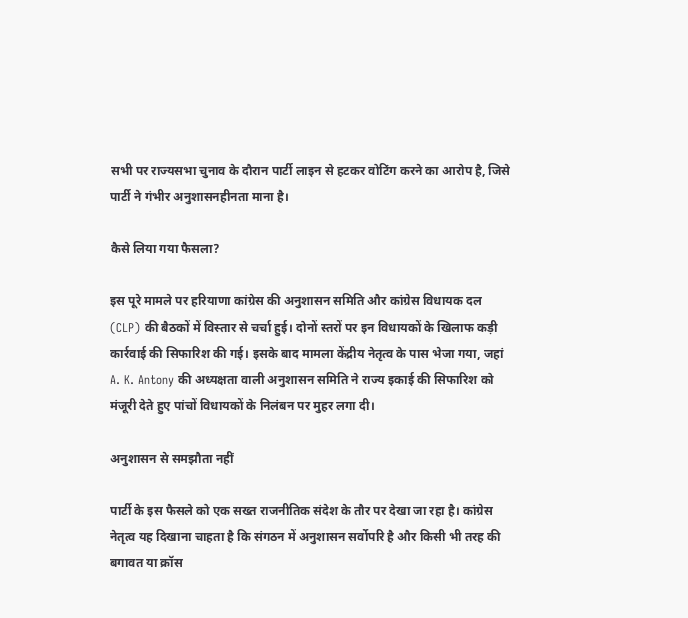सभी पर राज्यसभा चुनाव के दौरान पार्टी लाइन से हटकर वोटिंग करने का आरोप है, जिसे पार्टी ने गंभीर अनुशासनहीनता माना है।

कैसे लिया गया फैसला?

इस पूरे मामले पर हरियाणा कांग्रेस की अनुशासन समिति और कांग्रेस विधायक दल (CLP) की बैठकों में विस्तार से चर्चा हुई। दोनों स्तरों पर इन विधायकों के खिलाफ कड़ी कार्रवाई की सिफारिश की गई। इसके बाद मामला केंद्रीय नेतृत्व के पास भेजा गया, जहां A. K. Antony की अध्यक्षता वाली अनुशासन समिति ने राज्य इकाई की सिफारिश को मंजूरी देते हुए पांचों विधायकों के निलंबन पर मुहर लगा दी।

अनुशासन से समझौता नहीं

पार्टी के इस फैसले को एक सख्त राजनीतिक संदेश के तौर पर देखा जा रहा है। कांग्रेस नेतृत्व यह दिखाना चाहता है कि संगठन में अनुशासन सर्वोपरि है और किसी भी तरह की बगावत या क्रॉस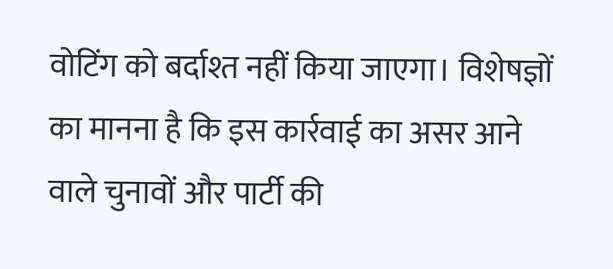वोटिंग को बर्दाश्त नहीं किया जाएगा। विशेषज्ञों का मानना है कि इस कार्रवाई का असर आने वाले चुनावों और पार्टी की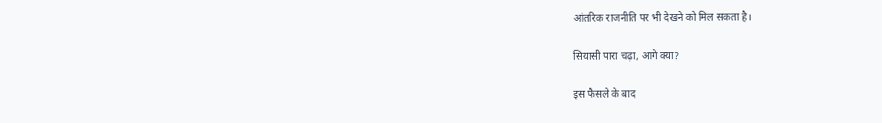आंतरिक राजनीति पर भी देखने को मिल सकता है।

सियासी पारा चढ़ा, आगे क्या?

इस फैसले के बाद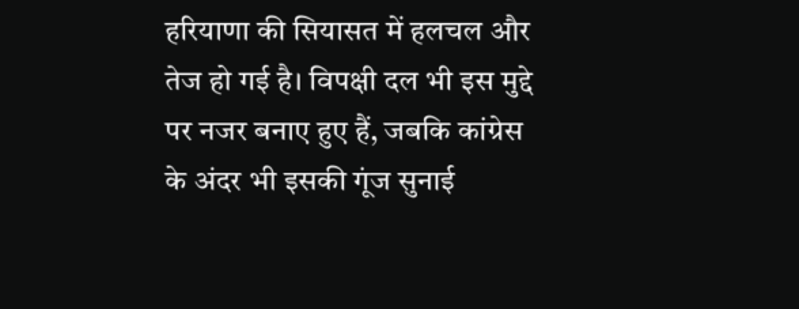हरियाणा की सियासत में हलचल और तेज हो गई है। विपक्षी दल भी इस मुद्दे पर नजर बनाए हुए हैं, जबकि कांग्रेस के अंदर भी इसकी गूंज सुनाई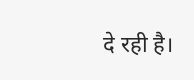दे रही है।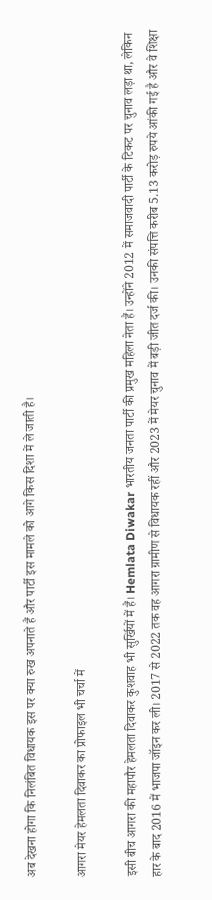अब देखना होगा कि निलंबित विधायक इस पर क्या रुख अपनाते हैं और पार्टी इस मामले को आगे किस दिशा में ले जाती है।

आगरा मेयर हेमलता दिवाकर का प्रोफाइल भी चर्चा में

इसी बीच आगरा की महापौर हेमलता दिवाकर कुशवाह भी सुर्खियों में हैं। Hemlata Diwakar भारतीय जनता पार्टी की प्रमुख महिला नेता हैं। उन्होंने 2012 में समाजवादी पार्टी के टिकट पर चुनाव लड़ा था, लेकिन हार के बाद 2016 में भाजपा जॉइन कर ली। 2017 से 2022 तक वह आगरा ग्रामीण से विधायक रहीं और 2023 में मेयर चुनाव में बड़ी जीत दर्ज की। उनकी संपत्ति करीब 5.13 करोड़ रुपये आंकी गई है और वे शिक्षा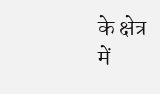के क्षेत्र में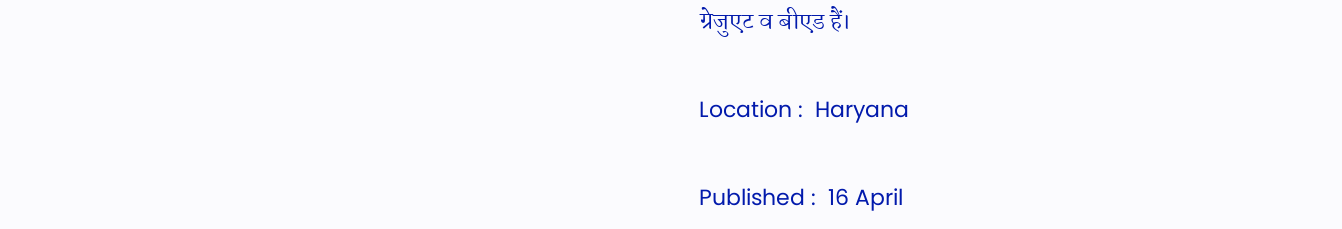ग्रेजुएट व बीएड हैं।

Location :  Haryana

Published :  16 April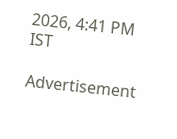2026, 4:41 PM IST

Advertisement